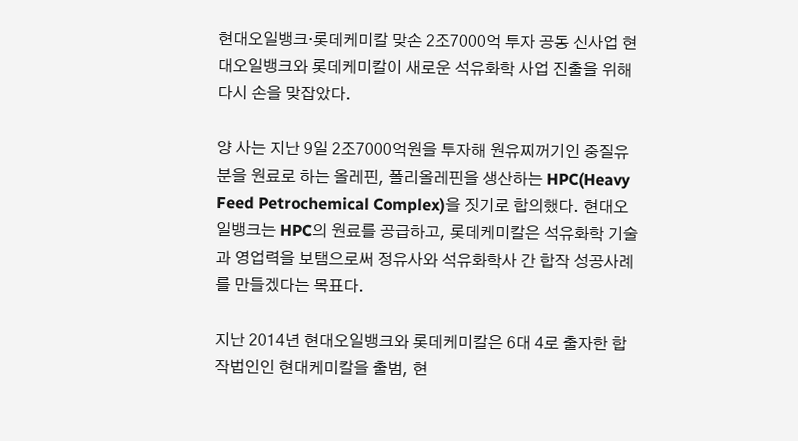현대오일뱅크·롯데케미칼 맞손 2조7000억 투자 공동 신사업 현대오일뱅크와 롯데케미칼이 새로운 석유화학 사업 진출을 위해 다시 손을 맞잡았다.

양 사는 지난 9일 2조7000억원을 투자해 원유찌꺼기인 중질유분을 원료로 하는 올레핀, 폴리올레핀을 생산하는 HPC(Heavy Feed Petrochemical Complex)을 짓기로 합의했다. 현대오일뱅크는 HPC의 원료를 공급하고, 롯데케미칼은 석유화학 기술과 영업력을 보탬으로써 정유사와 석유화학사 간 합작 성공사례를 만들겠다는 목표다.

지난 2014년 현대오일뱅크와 롯데케미칼은 6대 4로 출자한 합작법인인 현대케미칼을 출범, 현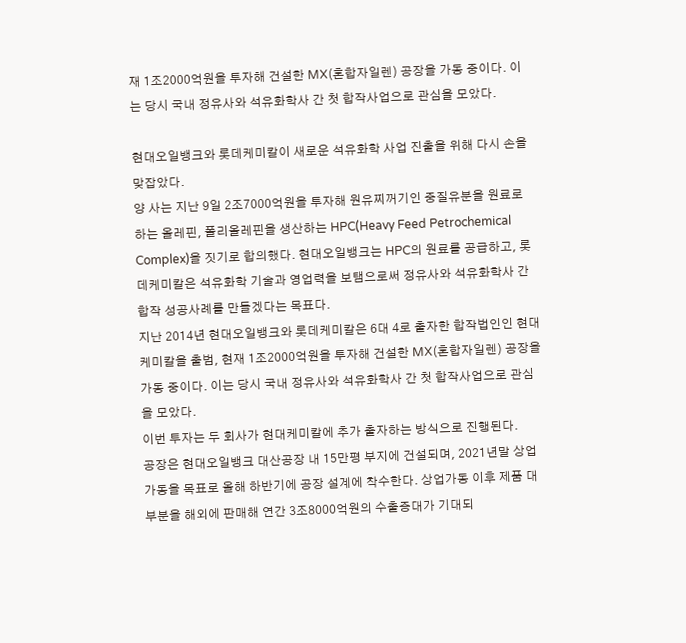재 1조2000억원을 투자해 건설한 MX(혼합자일렌) 공장을 가동 중이다. 이는 당시 국내 정유사와 석유화학사 간 첫 합작사업으로 관심을 모았다.

현대오일뱅크와 롯데케미칼이 새로운 석유화학 사업 진출을 위해 다시 손을 맞잡았다.
양 사는 지난 9일 2조7000억원을 투자해 원유찌꺼기인 중질유분을 원료로 하는 올레핀, 폴리올레핀을 생산하는 HPC(Heavy Feed Petrochemical Complex)을 짓기로 합의했다. 현대오일뱅크는 HPC의 원료를 공급하고, 롯데케미칼은 석유화학 기술과 영업력을 보탬으로써 정유사와 석유화학사 간 합작 성공사례를 만들겠다는 목표다.
지난 2014년 현대오일뱅크와 롯데케미칼은 6대 4로 출자한 합작법인인 현대케미칼을 출범, 현재 1조2000억원을 투자해 건설한 MX(혼합자일렌) 공장을 가동 중이다. 이는 당시 국내 정유사와 석유화학사 간 첫 합작사업으로 관심을 모았다.
이번 투자는 두 회사가 현대케미칼에 추가 출자하는 방식으로 진행된다.
공장은 현대오일뱅크 대산공장 내 15만평 부지에 건설되며, 2021년말 상업가동을 목표로 올해 하반기에 공장 설계에 착수한다. 상업가동 이후 제품 대부분을 해외에 판매해 연간 3조8000억원의 수출증대가 기대되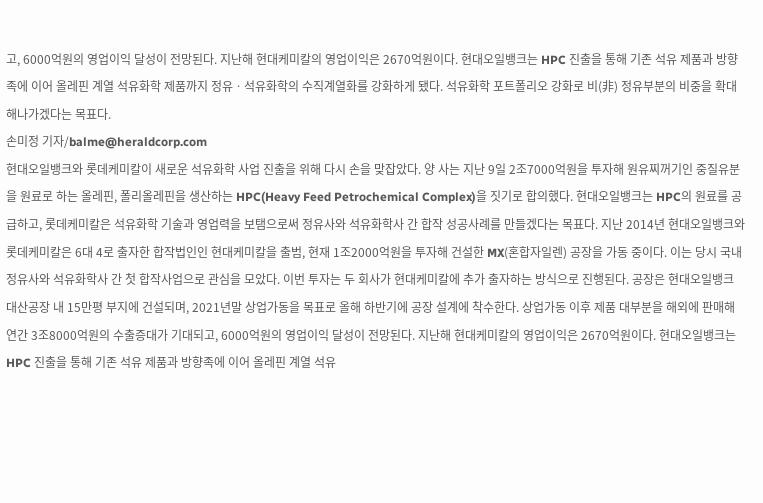고, 6000억원의 영업이익 달성이 전망된다. 지난해 현대케미칼의 영업이익은 2670억원이다. 현대오일뱅크는 HPC 진출을 통해 기존 석유 제품과 방향족에 이어 올레핀 계열 석유화학 제품까지 정유ㆍ석유화학의 수직계열화를 강화하게 됐다. 석유화학 포트폴리오 강화로 비(非) 정유부분의 비중을 확대해나가겠다는 목표다.
손미정 기자/balme@heraldcorp.com
현대오일뱅크와 롯데케미칼이 새로운 석유화학 사업 진출을 위해 다시 손을 맞잡았다. 양 사는 지난 9일 2조7000억원을 투자해 원유찌꺼기인 중질유분을 원료로 하는 올레핀, 폴리올레핀을 생산하는 HPC(Heavy Feed Petrochemical Complex)을 짓기로 합의했다. 현대오일뱅크는 HPC의 원료를 공급하고, 롯데케미칼은 석유화학 기술과 영업력을 보탬으로써 정유사와 석유화학사 간 합작 성공사례를 만들겠다는 목표다. 지난 2014년 현대오일뱅크와 롯데케미칼은 6대 4로 출자한 합작법인인 현대케미칼을 출범, 현재 1조2000억원을 투자해 건설한 MX(혼합자일렌) 공장을 가동 중이다. 이는 당시 국내 정유사와 석유화학사 간 첫 합작사업으로 관심을 모았다. 이번 투자는 두 회사가 현대케미칼에 추가 출자하는 방식으로 진행된다. 공장은 현대오일뱅크 대산공장 내 15만평 부지에 건설되며, 2021년말 상업가동을 목표로 올해 하반기에 공장 설계에 착수한다. 상업가동 이후 제품 대부분을 해외에 판매해 연간 3조8000억원의 수출증대가 기대되고, 6000억원의 영업이익 달성이 전망된다. 지난해 현대케미칼의 영업이익은 2670억원이다. 현대오일뱅크는 HPC 진출을 통해 기존 석유 제품과 방향족에 이어 올레핀 계열 석유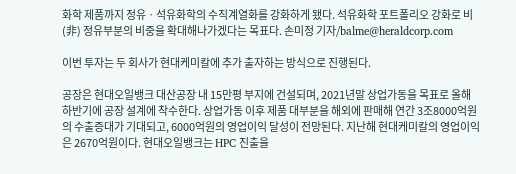화학 제품까지 정유ㆍ석유화학의 수직계열화를 강화하게 됐다. 석유화학 포트폴리오 강화로 비(非) 정유부분의 비중을 확대해나가겠다는 목표다. 손미정 기자/balme@heraldcorp.com

이번 투자는 두 회사가 현대케미칼에 추가 출자하는 방식으로 진행된다.

공장은 현대오일뱅크 대산공장 내 15만평 부지에 건설되며, 2021년말 상업가동을 목표로 올해 하반기에 공장 설계에 착수한다. 상업가동 이후 제품 대부분을 해외에 판매해 연간 3조8000억원의 수출증대가 기대되고, 6000억원의 영업이익 달성이 전망된다. 지난해 현대케미칼의 영업이익은 2670억원이다. 현대오일뱅크는 HPC 진출을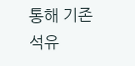통해 기존 석유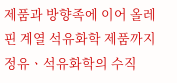제품과 방향족에 이어 올레핀 계열 석유화학 제품까지 정유ㆍ석유화학의 수직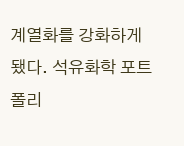계열화를 강화하게 됐다. 석유화학 포트폴리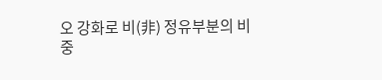오 강화로 비(非) 정유부분의 비중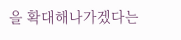을 확대해나가겠다는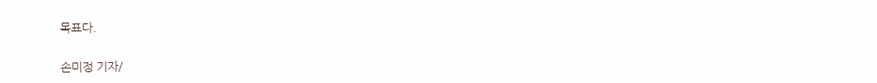목표다.

손미정 기자/